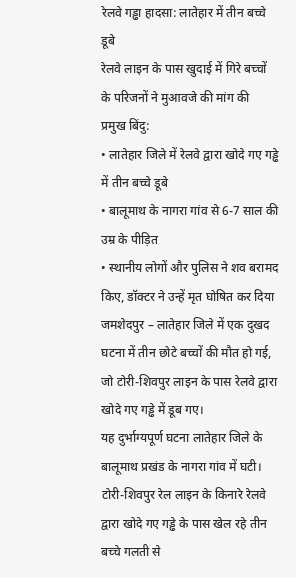रेलवे गड्ढा हादसा: लातेहार में तीन बच्चे डूबे
रेलवे लाइन के पास खुदाई में गिरे बच्चों के परिजनों ने मुआवजे की मांग की
प्रमुख बिंदु:
• लातेहार जिले में रेलवे द्वारा खोदे गए गड्ढे में तीन बच्चे डूबे
• बालूमाथ के नागरा गांव से 6-7 साल की उम्र के पीड़ित
• स्थानीय लोगों और पुलिस ने शव बरामद किए, डॉक्टर ने उन्हें मृत घोषित कर दिया
जमशेदपुर – लातेहार जिले में एक दुखद घटना में तीन छोटे बच्चों की मौत हो गई, जो टोरी-शिवपुर लाइन के पास रेलवे द्वारा खोदे गए गड्ढे में डूब गए।
यह दुर्भाग्यपूर्ण घटना लातेहार जिले के बालूमाथ प्रखंड के नागरा गांव में घटी। टोरी-शिवपुर रेल लाइन के किनारे रेलवे द्वारा खोदे गए गड्ढे के पास खेल रहे तीन बच्चे गलती से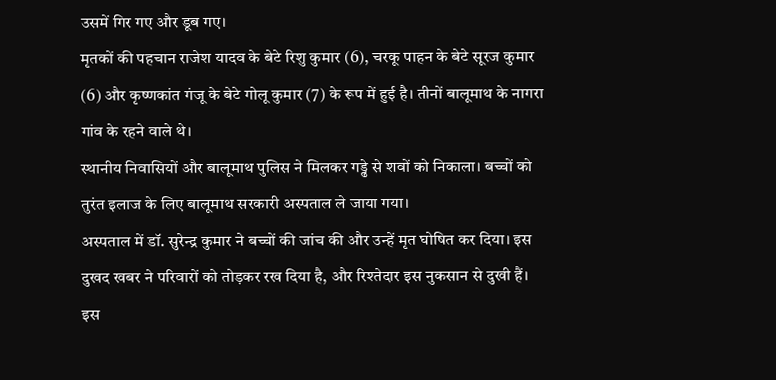उसमें गिर गए और डूब गए।
मृतकों की पहचान राजेश यादव के बेटे रिशु कुमार (6), चरकू पाहन के बेटे सूरज कुमार (6) और कृष्णकांत गंजू के बेटे गोलू कुमार (7) के रूप में हुई है। तीनों बालूमाथ के नागरा गांव के रहने वाले थे।
स्थानीय निवासियों और बालूमाथ पुलिस ने मिलकर गड्ढे से शवों को निकाला। बच्चों को तुरंत इलाज के लिए बालूमाथ सरकारी अस्पताल ले जाया गया।
अस्पताल में डॉ. सुरेन्द्र कुमार ने बच्चों की जांच की और उन्हें मृत घोषित कर दिया। इस दुखद खबर ने परिवारों को तोड़कर रख दिया है, और रिश्तेदार इस नुकसान से दुखी हैं।
इस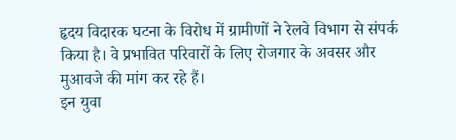हृदय विदारक घटना के विरोध में ग्रामीणों ने रेलवे विभाग से संपर्क किया है। वे प्रभावित परिवारों के लिए रोजगार के अवसर और मुआवजे की मांग कर रहे हैं।
इन युवा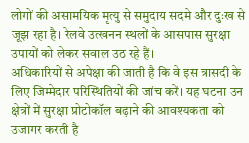लोगों की असामयिक मृत्यु से समुदाय सदमे और दुःख से जूझ रहा है। रेलवे उत्खनन स्थलों के आसपास सुरक्षा उपायों को लेकर सवाल उठ रहे हैं।
अधिकारियों से अपेक्षा की जाती है कि वे इस त्रासदी के लिए जिम्मेदार परिस्थितियों की जांच करें। यह घटना उन क्षेत्रों में सुरक्षा प्रोटोकॉल बढ़ाने की आवश्यकता को उजागर करती है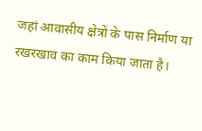जहां आवासीय क्षेत्रों के पास निर्माण या रखरखाव का काम किया जाता है।